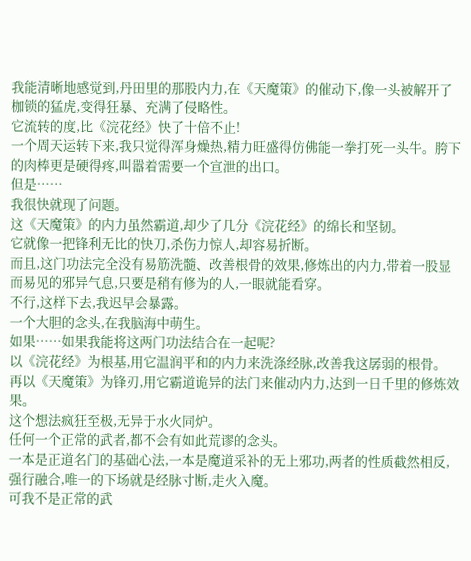我能清晰地感觉到,丹田里的那股内力,在《天魔策》的催动下,像一头被解开了枷锁的猛虎,变得狂暴、充满了侵略性。
它流转的度,比《浣花经》快了十倍不止!
一个周天运转下来,我只觉得浑身燥热,精力旺盛得仿佛能一拳打死一头牛。胯下的肉棒更是硬得疼,叫嚣着需要一个宣泄的出口。
但是……
我很快就现了问题。
这《天魔策》的内力虽然霸道,却少了几分《浣花经》的绵长和坚韧。
它就像一把锋利无比的快刀,杀伤力惊人,却容易折断。
而且,这门功法完全没有易筋洗髓、改善根骨的效果,修炼出的内力,带着一股显而易见的邪异气息,只要是稍有修为的人,一眼就能看穿。
不行,这样下去,我迟早会暴露。
一个大胆的念头,在我脑海中萌生。
如果……如果我能将这两门功法结合在一起呢?
以《浣花经》为根基,用它温润平和的内力来洗涤经脉,改善我这孱弱的根骨。
再以《天魔策》为锋刃,用它霸道诡异的法门来催动内力,达到一日千里的修炼效果。
这个想法疯狂至极,无异于水火同炉。
任何一个正常的武者,都不会有如此荒谬的念头。
一本是正道名门的基础心法,一本是魔道采补的无上邪功,两者的性质截然相反,强行融合,唯一的下场就是经脉寸断,走火入魔。
可我不是正常的武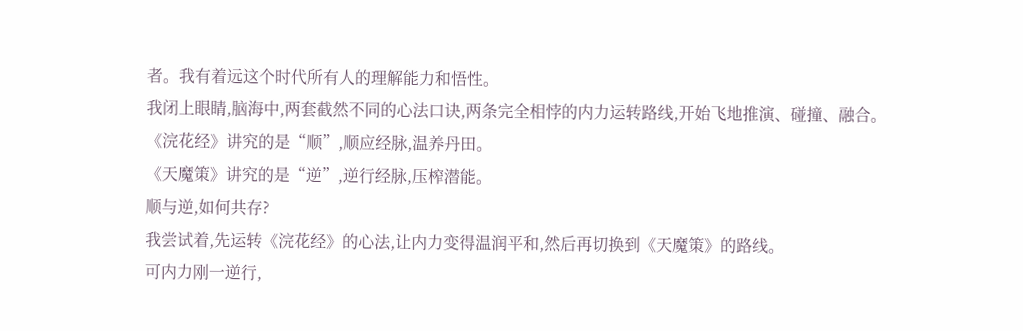者。我有着远这个时代所有人的理解能力和悟性。
我闭上眼睛,脑海中,两套截然不同的心法口诀,两条完全相悖的内力运转路线,开始飞地推演、碰撞、融合。
《浣花经》讲究的是“顺”,顺应经脉,温养丹田。
《天魔策》讲究的是“逆”,逆行经脉,压榨潜能。
顺与逆,如何共存?
我尝试着,先运转《浣花经》的心法,让内力变得温润平和,然后再切换到《天魔策》的路线。
可内力刚一逆行,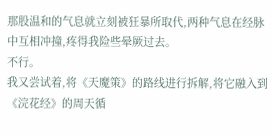那股温和的气息就立刻被狂暴所取代,两种气息在经脉中互相冲撞,疼得我险些晕厥过去。
不行。
我又尝试着,将《天魔策》的路线进行拆解,将它融入到《浣花经》的周天循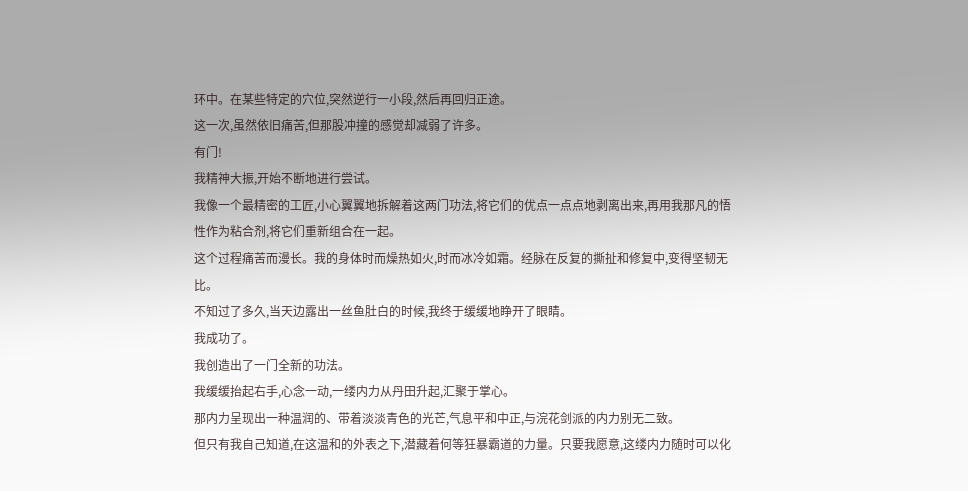环中。在某些特定的穴位,突然逆行一小段,然后再回归正途。
这一次,虽然依旧痛苦,但那股冲撞的感觉却减弱了许多。
有门!
我精神大振,开始不断地进行尝试。
我像一个最精密的工匠,小心翼翼地拆解着这两门功法,将它们的优点一点点地剥离出来,再用我那凡的悟性作为粘合剂,将它们重新组合在一起。
这个过程痛苦而漫长。我的身体时而燥热如火,时而冰冷如霜。经脉在反复的撕扯和修复中,变得坚韧无比。
不知过了多久,当天边露出一丝鱼肚白的时候,我终于缓缓地睁开了眼睛。
我成功了。
我创造出了一门全新的功法。
我缓缓抬起右手,心念一动,一缕内力从丹田升起,汇聚于掌心。
那内力呈现出一种温润的、带着淡淡青色的光芒,气息平和中正,与浣花剑派的内力别无二致。
但只有我自己知道,在这温和的外表之下,潜藏着何等狂暴霸道的力量。只要我愿意,这缕内力随时可以化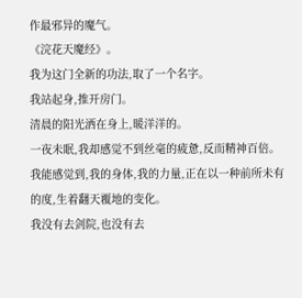作最邪异的魔气。
《浣花天魔经》。
我为这门全新的功法,取了一个名字。
我站起身,推开房门。
清晨的阳光洒在身上,暖洋洋的。
一夜未眠,我却感觉不到丝毫的疲惫,反而精神百倍。
我能感觉到,我的身体,我的力量,正在以一种前所未有的度,生着翻天覆地的变化。
我没有去剑院,也没有去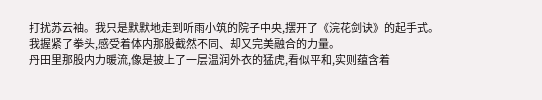打扰苏云袖。我只是默默地走到听雨小筑的院子中央,摆开了《浣花剑诀》的起手式。
我握紧了拳头,感受着体内那股截然不同、却又完美融合的力量。
丹田里那股内力暖流,像是披上了一层温润外衣的猛虎,看似平和,实则蕴含着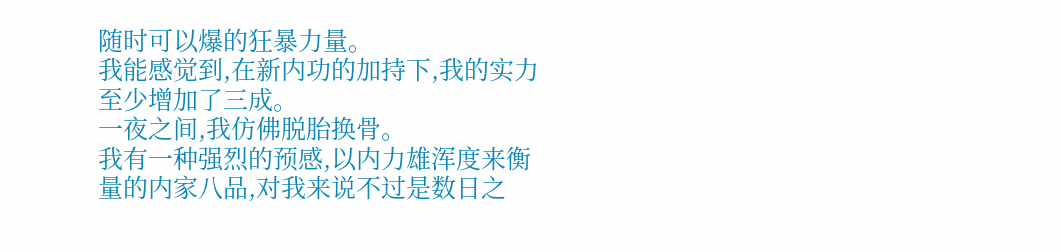随时可以爆的狂暴力量。
我能感觉到,在新内功的加持下,我的实力至少增加了三成。
一夜之间,我仿佛脱胎换骨。
我有一种强烈的预感,以内力雄浑度来衡量的内家八品,对我来说不过是数日之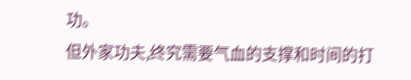功。
但外家功夫,终究需要气血的支撑和时间的打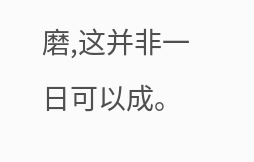磨,这并非一日可以成。